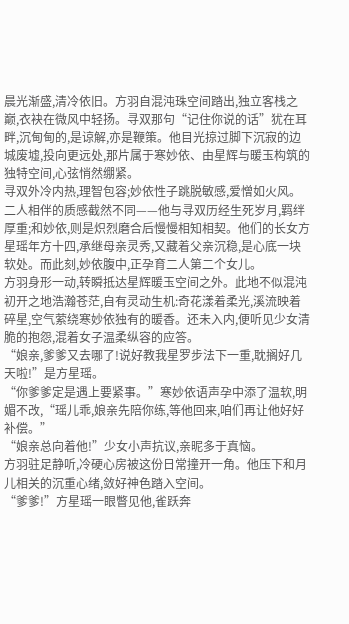晨光渐盛,清冷依旧。方羽自混沌珠空间踏出,独立客栈之巅,衣袂在微风中轻扬。寻双那句“记住你说的话”犹在耳畔,沉甸甸的,是谅解,亦是鞭策。他目光掠过脚下沉寂的边城废墟,投向更远处,那片属于寒妙依、由星辉与暖玉构筑的独特空间,心弦悄然绷紧。
寻双外冷内热,理智包容;妙依性子跳脱敏感,爱憎如火风。二人相伴的质感截然不同——他与寻双历经生死岁月,羁绊厚重;和妙依,则是炽烈磨合后慢慢相知相契。他们的长女方星瑶年方十四,承继母亲灵秀,又藏着父亲沉稳,是心底一块软处。而此刻,妙依腹中,正孕育二人第二个女儿。
方羽身形一动,转瞬抵达星辉暖玉空间之外。此地不似混沌初开之地浩瀚苍茫,自有灵动生机:奇花漾着柔光,溪流映着碎星,空气萦绕寒妙依独有的暖香。还未入内,便听见少女清脆的抱怨,混着女子温柔纵容的应答。
“娘亲,爹爹又去哪了!说好教我星罗步法下一重,耽搁好几天啦!”是方星瑶。
“你爹爹定是遇上要紧事。”寒妙依语声孕中添了温软,明媚不改,“瑶儿乖,娘亲先陪你练,等他回来,咱们再让他好好补偿。”
“娘亲总向着他!”少女小声抗议,亲昵多于真恼。
方羽驻足静听,冷硬心房被这份日常撞开一角。他压下和月儿相关的沉重心绪,敛好神色踏入空间。
“爹爹!”方星瑶一眼瞥见他,雀跃奔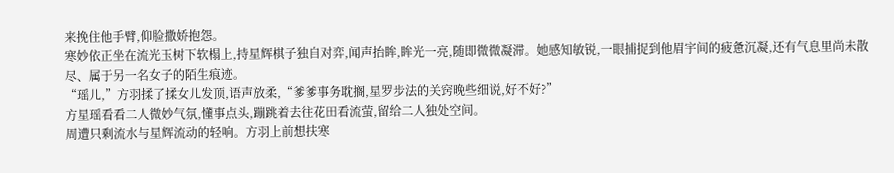来挽住他手臂,仰脸撒娇抱怨。
寒妙依正坐在流光玉树下软榻上,持星辉棋子独自对弈,闻声抬眸,眸光一亮,随即微微凝滞。她感知敏锐,一眼捕捉到他眉宇间的疲惫沉凝,还有气息里尚未散尽、属于另一名女子的陌生痕迹。
“瑶儿,”方羽揉了揉女儿发顶,语声放柔,“爹爹事务耽搁,星罗步法的关窍晚些细说,好不好?”
方星瑶看看二人微妙气氛,懂事点头,蹦跳着去往花田看流萤,留给二人独处空间。
周遭只剩流水与星辉流动的轻响。方羽上前想扶寒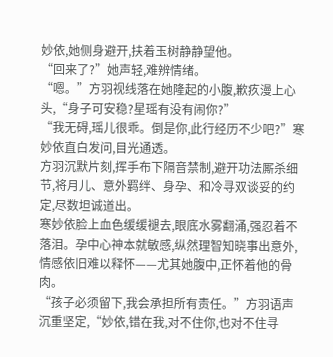妙依,她侧身避开,扶着玉树静静望他。
“回来了?”她声轻,难辨情绪。
“嗯。”方羽视线落在她隆起的小腹,歉疚漫上心头,“身子可安稳?星瑶有没有闹你?”
“我无碍,瑶儿很乖。倒是你,此行经历不少吧?”寒妙依直白发问,目光通透。
方羽沉默片刻,挥手布下隔音禁制,避开功法厮杀细节,将月儿、意外羁绊、身孕、和冷寻双谈妥的约定,尽数坦诚道出。
寒妙依脸上血色缓缓褪去,眼底水雾翻涌,强忍着不落泪。孕中心神本就敏感,纵然理智知晓事出意外,情感依旧难以释怀——尤其她腹中,正怀着他的骨肉。
“孩子必须留下,我会承担所有责任。”方羽语声沉重坚定,“妙依,错在我,对不住你,也对不住寻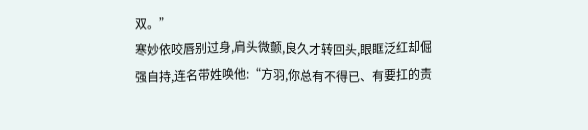双。”
寒妙依咬唇别过身,肩头微颤,良久才转回头,眼眶泛红却倔强自持,连名带姓唤他:“方羽,你总有不得已、有要扛的责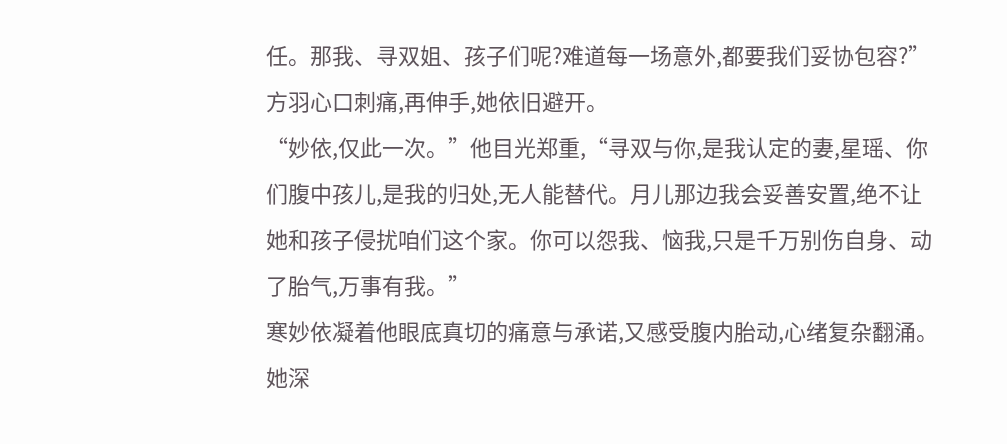任。那我、寻双姐、孩子们呢?难道每一场意外,都要我们妥协包容?”
方羽心口刺痛,再伸手,她依旧避开。
“妙依,仅此一次。”他目光郑重,“寻双与你,是我认定的妻,星瑶、你们腹中孩儿,是我的归处,无人能替代。月儿那边我会妥善安置,绝不让她和孩子侵扰咱们这个家。你可以怨我、恼我,只是千万别伤自身、动了胎气,万事有我。”
寒妙依凝着他眼底真切的痛意与承诺,又感受腹内胎动,心绪复杂翻涌。她深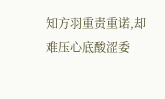知方羽重责重诺,却难压心底酸涩委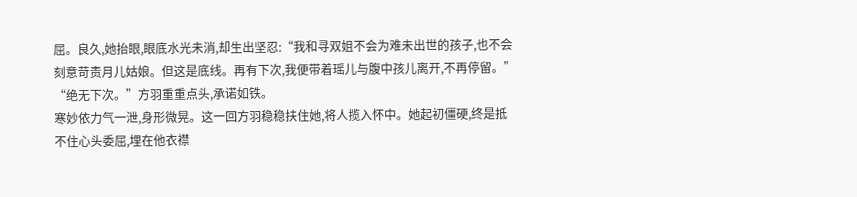屈。良久,她抬眼,眼底水光未消,却生出坚忍:“我和寻双姐不会为难未出世的孩子,也不会刻意苛责月儿姑娘。但这是底线。再有下次,我便带着瑶儿与腹中孩儿离开,不再停留。”
“绝无下次。”方羽重重点头,承诺如铁。
寒妙依力气一泄,身形微晃。这一回方羽稳稳扶住她,将人揽入怀中。她起初僵硬,终是抵不住心头委屈,埋在他衣襟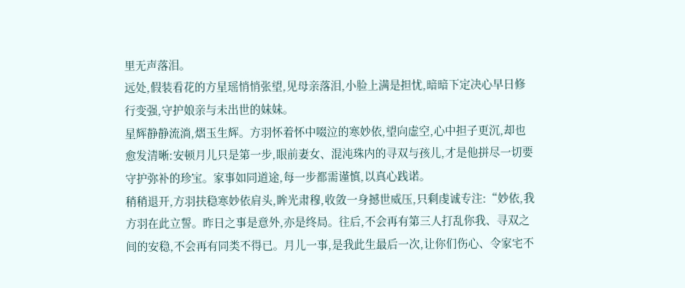里无声落泪。
远处,假装看花的方星瑶悄悄张望,见母亲落泪,小脸上满是担忧,暗暗下定决心早日修行变强,守护娘亲与未出世的妹妹。
星辉静静流淌,熠玉生辉。方羽怀着怀中啜泣的寒妙依,望向虚空,心中担子更沉,却也愈发清晰:安顿月儿只是第一步,眼前妻女、混沌珠内的寻双与孩儿,才是他拼尽一切要守护弥补的珍宝。家事如同道途,每一步都需谨慎,以真心践诺。
稍稍退开,方羽扶稳寒妙依肩头,眸光肃穆,收敛一身撼世威压,只剩虔诚专注:“妙依,我方羽在此立誓。昨日之事是意外,亦是终局。往后,不会再有第三人打乱你我、寻双之间的安稳,不会再有同类不得已。月儿一事,是我此生最后一次,让你们伤心、令家宅不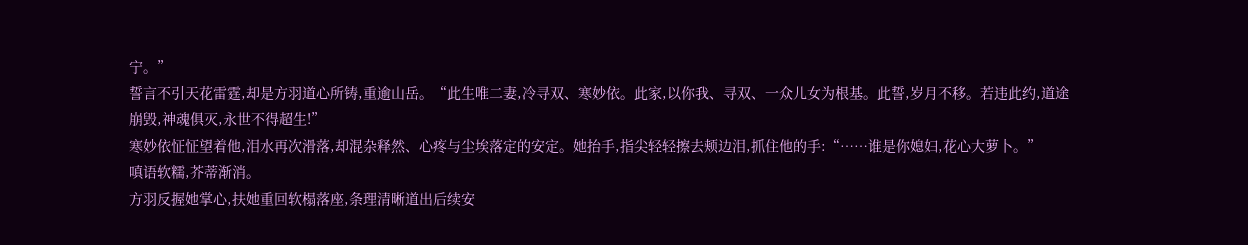宁。”
誓言不引天花雷霆,却是方羽道心所铸,重逾山岳。“此生唯二妻,冷寻双、寒妙依。此家,以你我、寻双、一众儿女为根基。此誓,岁月不移。若违此约,道途崩毁,神魂俱灭,永世不得超生!”
寒妙依怔怔望着他,泪水再次滑落,却混杂释然、心疼与尘埃落定的安定。她抬手,指尖轻轻擦去颊边泪,抓住他的手:“……谁是你媳妇,花心大萝卜。”
嗔语软糯,芥蒂渐消。
方羽反握她掌心,扶她重回软榻落座,条理清晰道出后续安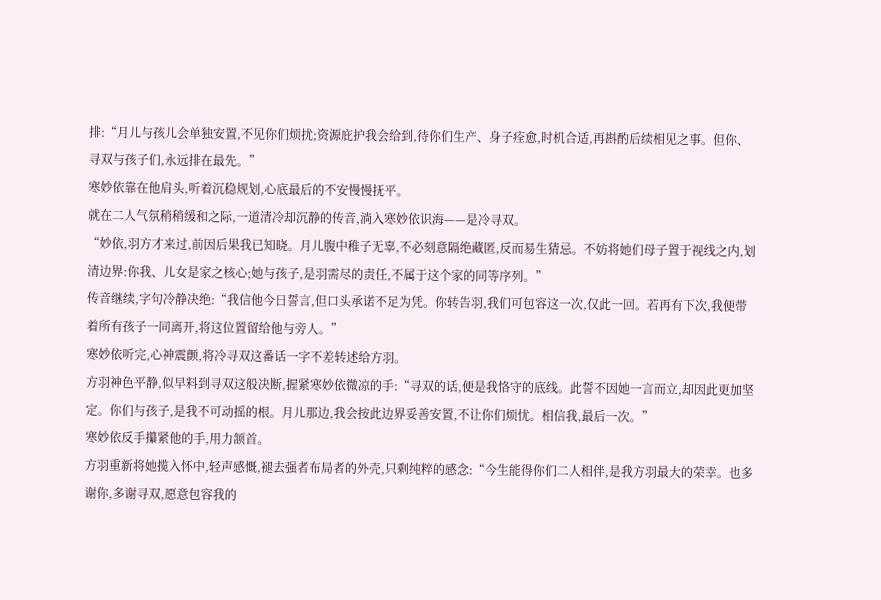排:“月儿与孩儿会单独安置,不见你们烦扰;资源庇护我会给到,待你们生产、身子痊愈,时机合适,再斟酌后续相见之事。但你、寻双与孩子们,永远排在最先。”
寒妙依靠在他肩头,听着沉稳规划,心底最后的不安慢慢抚平。
就在二人气氛稍稍缓和之际,一道清冷却沉静的传音,淌入寒妙依识海——是冷寻双。
“妙依,羽方才来过,前因后果我已知晓。月儿腹中稚子无辜,不必刻意隔绝藏匿,反而易生猜忌。不妨将她们母子置于视线之内,划清边界:你我、儿女是家之核心;她与孩子,是羽需尽的责任,不属于这个家的同等序列。”
传音继续,字句冷静决绝:“我信他今日誓言,但口头承诺不足为凭。你转告羽,我们可包容这一次,仅此一回。若再有下次,我便带着所有孩子一同离开,将这位置留给他与旁人。”
寒妙依听完,心神震颤,将冷寻双这番话一字不差转述给方羽。
方羽神色平静,似早料到寻双这般决断,握紧寒妙依微凉的手:“寻双的话,便是我恪守的底线。此誓不因她一言而立,却因此更加坚定。你们与孩子,是我不可动摇的根。月儿那边,我会按此边界妥善安置,不让你们烦忧。相信我,最后一次。”
寒妙依反手攥紧他的手,用力颔首。
方羽重新将她揽入怀中,轻声感慨,褪去强者布局者的外壳,只剩纯粹的感念:“今生能得你们二人相伴,是我方羽最大的荣幸。也多谢你,多谢寻双,愿意包容我的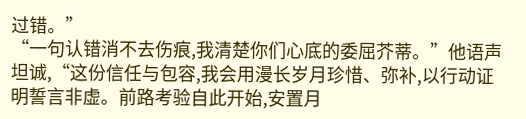过错。”
“一句认错消不去伤痕,我清楚你们心底的委屈芥蒂。”他语声坦诚,“这份信任与包容,我会用漫长岁月珍惜、弥补,以行动证明誓言非虚。前路考验自此开始,安置月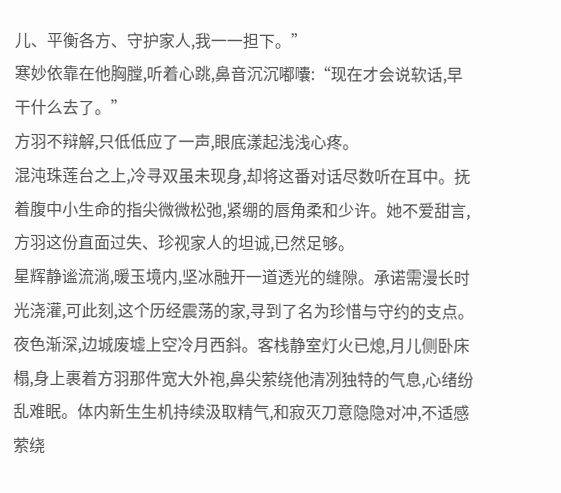儿、平衡各方、守护家人,我一一担下。”
寒妙依靠在他胸膛,听着心跳,鼻音沉沉嘟囔:“现在才会说软话,早干什么去了。”
方羽不辩解,只低低应了一声,眼底漾起浅浅心疼。
混沌珠莲台之上,冷寻双虽未现身,却将这番对话尽数听在耳中。抚着腹中小生命的指尖微微松弛,紧绷的唇角柔和少许。她不爱甜言,方羽这份直面过失、珍视家人的坦诚,已然足够。
星辉静谧流淌,暖玉境内,坚冰融开一道透光的缝隙。承诺需漫长时光浇灌,可此刻,这个历经震荡的家,寻到了名为珍惜与守约的支点。
夜色渐深,边城废墟上空冷月西斜。客栈静室灯火已熄,月儿侧卧床榻,身上裹着方羽那件宽大外袍,鼻尖萦绕他清冽独特的气息,心绪纷乱难眠。体内新生生机持续汲取精气,和寂灭刀意隐隐对冲,不适感萦绕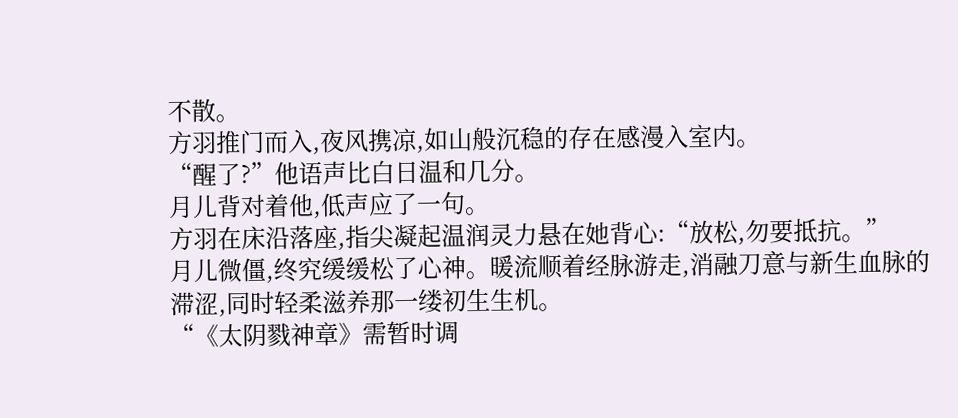不散。
方羽推门而入,夜风携凉,如山般沉稳的存在感漫入室内。
“醒了?”他语声比白日温和几分。
月儿背对着他,低声应了一句。
方羽在床沿落座,指尖凝起温润灵力悬在她背心:“放松,勿要抵抗。”
月儿微僵,终究缓缓松了心神。暖流顺着经脉游走,消融刀意与新生血脉的滞涩,同时轻柔滋养那一缕初生生机。
“《太阴戮神章》需暂时调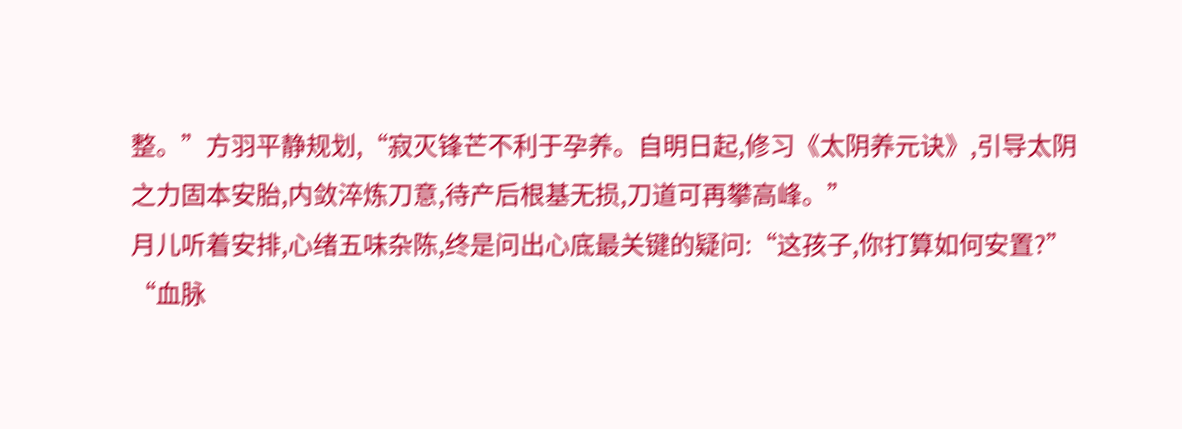整。”方羽平静规划,“寂灭锋芒不利于孕养。自明日起,修习《太阴养元诀》,引导太阴之力固本安胎,内敛淬炼刀意,待产后根基无损,刀道可再攀高峰。”
月儿听着安排,心绪五味杂陈,终是问出心底最关键的疑问:“这孩子,你打算如何安置?”
“血脉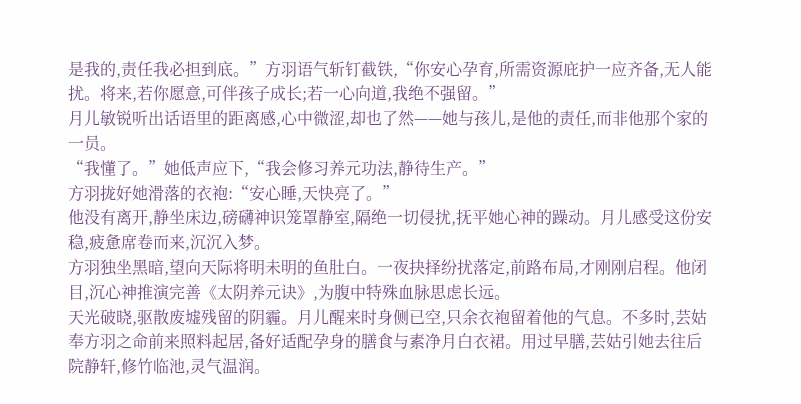是我的,责任我必担到底。”方羽语气斩钉截铁,“你安心孕育,所需资源庇护一应齐备,无人能扰。将来,若你愿意,可伴孩子成长;若一心向道,我绝不强留。”
月儿敏锐听出话语里的距离感,心中微涩,却也了然——她与孩儿,是他的责任,而非他那个家的一员。
“我懂了。”她低声应下,“我会修习养元功法,静待生产。”
方羽拢好她滑落的衣袍:“安心睡,天快亮了。”
他没有离开,静坐床边,磅礴神识笼罩静室,隔绝一切侵扰,抚平她心神的躁动。月儿感受这份安稳,疲惫席卷而来,沉沉入梦。
方羽独坐黑暗,望向天际将明未明的鱼肚白。一夜抉择纷扰落定,前路布局,才刚刚启程。他闭目,沉心神推演完善《太阴养元诀》,为腹中特殊血脉思虑长远。
天光破晓,驱散废墟残留的阴霾。月儿醒来时身侧已空,只余衣袍留着他的气息。不多时,芸姑奉方羽之命前来照料起居,备好适配孕身的膳食与素净月白衣裙。用过早膳,芸姑引她去往后院静轩,修竹临池,灵气温润。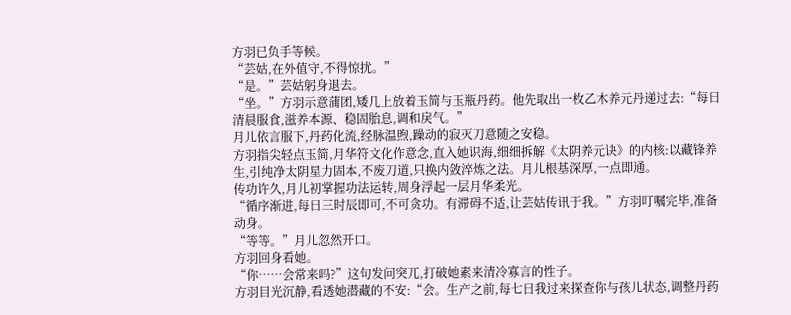方羽已负手等候。
“芸姑,在外值守,不得惊扰。”
“是。”芸姑躬身退去。
“坐。”方羽示意蒲团,矮几上放着玉简与玉瓶丹药。他先取出一枚乙木养元丹递过去:“每日清晨服食,滋养本源、稳固胎息,调和戾气。”
月儿依言服下,丹药化流,经脉温煦,躁动的寂灭刀意随之安稳。
方羽指尖轻点玉简,月华符文化作意念,直入她识海,细细拆解《太阴养元诀》的内核:以藏锋养生,引纯净太阴星力固本,不废刀道,只换内敛淬炼之法。月儿根基深厚,一点即通。
传功许久,月儿初掌握功法运转,周身浮起一层月华柔光。
“循序渐进,每日三时辰即可,不可贪功。有滞碍不适,让芸姑传讯于我。”方羽叮嘱完毕,准备动身。
“等等。”月儿忽然开口。
方羽回身看她。
“你……会常来吗?”这句发问突兀,打破她素来清冷寡言的性子。
方羽目光沉静,看透她潜藏的不安:“会。生产之前,每七日我过来探查你与孩儿状态,调整丹药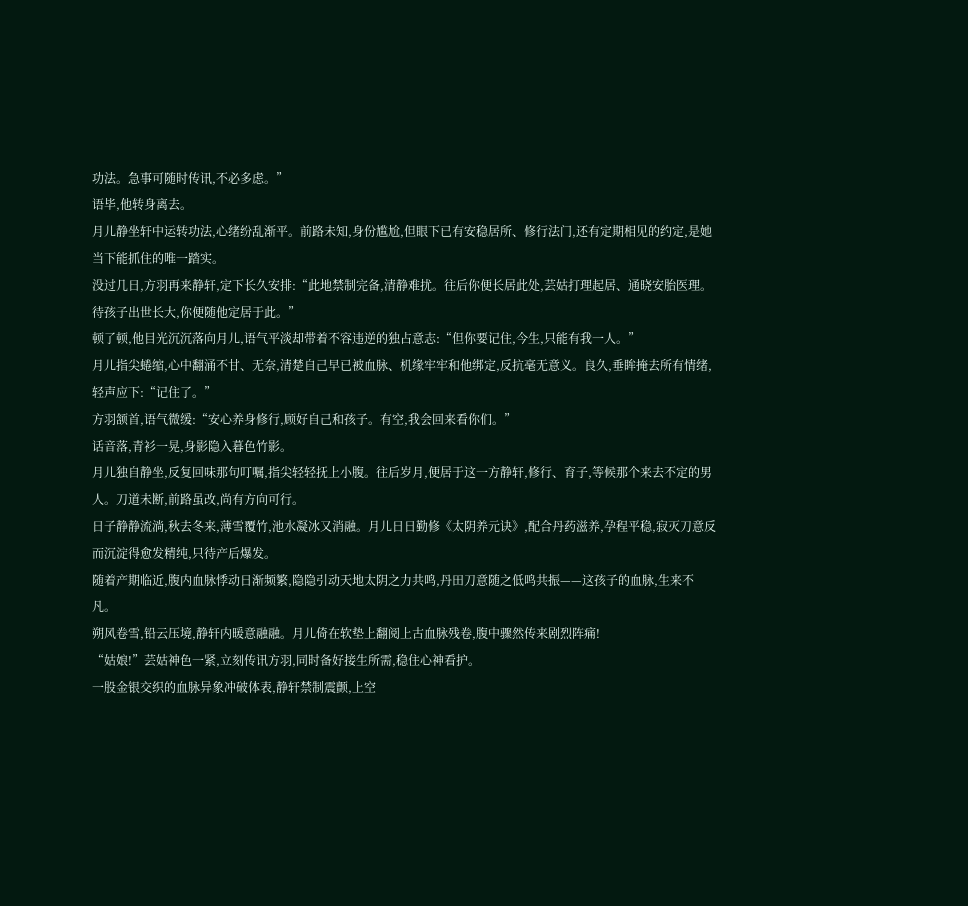功法。急事可随时传讯,不必多虑。”
语毕,他转身离去。
月儿静坐轩中运转功法,心绪纷乱渐平。前路未知,身份尴尬,但眼下已有安稳居所、修行法门,还有定期相见的约定,是她当下能抓住的唯一踏实。
没过几日,方羽再来静轩,定下长久安排:“此地禁制完备,清静难扰。往后你便长居此处,芸姑打理起居、通晓安胎医理。待孩子出世长大,你便随他定居于此。”
顿了顿,他目光沉沉落向月儿,语气平淡却带着不容违逆的独占意志:“但你要记住,今生,只能有我一人。”
月儿指尖蜷缩,心中翻涌不甘、无奈,清楚自己早已被血脉、机缘牢牢和他绑定,反抗毫无意义。良久,垂眸掩去所有情绪,轻声应下:“记住了。”
方羽颔首,语气微缓:“安心养身修行,顾好自己和孩子。有空,我会回来看你们。”
话音落,青衫一晃,身影隐入暮色竹影。
月儿独自静坐,反复回味那句叮嘱,指尖轻轻抚上小腹。往后岁月,便居于这一方静轩,修行、育子,等候那个来去不定的男人。刀道未断,前路虽改,尚有方向可行。
日子静静流淌,秋去冬来,薄雪覆竹,池水凝冰又消融。月儿日日勤修《太阴养元诀》,配合丹药滋养,孕程平稳,寂灭刀意反而沉淀得愈发精纯,只待产后爆发。
随着产期临近,腹内血脉悸动日渐频繁,隐隐引动天地太阴之力共鸣,丹田刀意随之低鸣共振——这孩子的血脉,生来不凡。
朔风卷雪,铅云压境,静轩内暖意融融。月儿倚在软垫上翻阅上古血脉残卷,腹中骤然传来剧烈阵痛!
“姑娘!”芸姑神色一紧,立刻传讯方羽,同时备好接生所需,稳住心神看护。
一股金银交织的血脉异象冲破体表,静轩禁制震颤,上空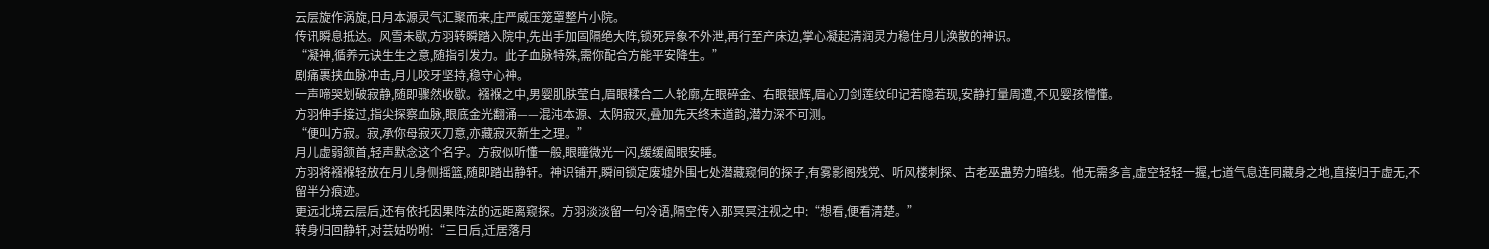云层旋作涡旋,日月本源灵气汇聚而来,庄严威压笼罩整片小院。
传讯瞬息抵达。风雪未歇,方羽转瞬踏入院中,先出手加固隔绝大阵,锁死异象不外泄,再行至产床边,掌心凝起清润灵力稳住月儿涣散的神识。
“凝神,循养元诀生生之意,随指引发力。此子血脉特殊,需你配合方能平安降生。”
剧痛裹挟血脉冲击,月儿咬牙坚持,稳守心神。
一声啼哭划破寂静,随即骤然收歇。襁褓之中,男婴肌肤莹白,眉眼糅合二人轮廓,左眼碎金、右眼银辉,眉心刀剑莲纹印记若隐若现,安静打量周遭,不见婴孩懵懂。
方羽伸手接过,指尖探察血脉,眼底金光翻涌——混沌本源、太阴寂灭,叠加先天终末道韵,潜力深不可测。
“便叫方寂。寂,承你母寂灭刀意,亦藏寂灭新生之理。”
月儿虚弱颔首,轻声默念这个名字。方寂似听懂一般,眼瞳微光一闪,缓缓阖眼安睡。
方羽将襁褓轻放在月儿身侧摇篮,随即踏出静轩。神识铺开,瞬间锁定废墟外围七处潜藏窥伺的探子,有雾影阁残党、听风楼刺探、古老巫蛊势力暗线。他无需多言,虚空轻轻一握,七道气息连同藏身之地,直接归于虚无,不留半分痕迹。
更远北境云层后,还有依托因果阵法的远距离窥探。方羽淡淡留一句冷语,隔空传入那冥冥注视之中:“想看,便看清楚。”
转身归回静轩,对芸姑吩咐:“三日后,迁居落月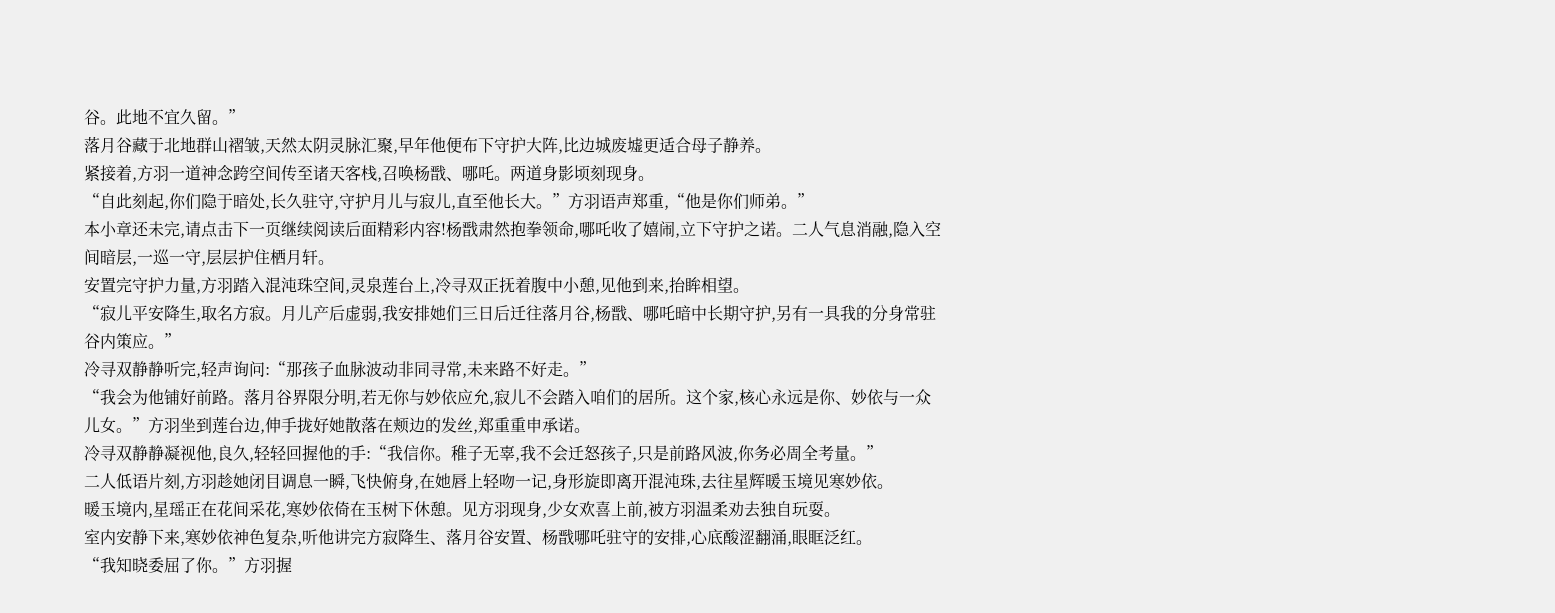谷。此地不宜久留。”
落月谷藏于北地群山褶皱,天然太阴灵脉汇聚,早年他便布下守护大阵,比边城废墟更适合母子静养。
紧接着,方羽一道神念跨空间传至诸天客栈,召唤杨戬、哪吒。两道身影顷刻现身。
“自此刻起,你们隐于暗处,长久驻守,守护月儿与寂儿,直至他长大。”方羽语声郑重,“他是你们师弟。”
本小章还未完,请点击下一页继续阅读后面精彩内容!杨戬肃然抱拳领命,哪吒收了嬉闹,立下守护之诺。二人气息消融,隐入空间暗层,一巡一守,层层护住栖月轩。
安置完守护力量,方羽踏入混沌珠空间,灵泉莲台上,冷寻双正抚着腹中小憩,见他到来,抬眸相望。
“寂儿平安降生,取名方寂。月儿产后虚弱,我安排她们三日后迁往落月谷,杨戬、哪吒暗中长期守护,另有一具我的分身常驻谷内策应。”
冷寻双静静听完,轻声询问:“那孩子血脉波动非同寻常,未来路不好走。”
“我会为他铺好前路。落月谷界限分明,若无你与妙依应允,寂儿不会踏入咱们的居所。这个家,核心永远是你、妙依与一众儿女。”方羽坐到莲台边,伸手拢好她散落在颊边的发丝,郑重重申承诺。
冷寻双静静凝视他,良久,轻轻回握他的手:“我信你。稚子无辜,我不会迁怒孩子,只是前路风波,你务必周全考量。”
二人低语片刻,方羽趁她闭目调息一瞬,飞快俯身,在她唇上轻吻一记,身形旋即离开混沌珠,去往星辉暖玉境见寒妙依。
暖玉境内,星瑶正在花间采花,寒妙依倚在玉树下休憩。见方羽现身,少女欢喜上前,被方羽温柔劝去独自玩耍。
室内安静下来,寒妙依神色复杂,听他讲完方寂降生、落月谷安置、杨戬哪吒驻守的安排,心底酸涩翻涌,眼眶泛红。
“我知晓委屈了你。”方羽握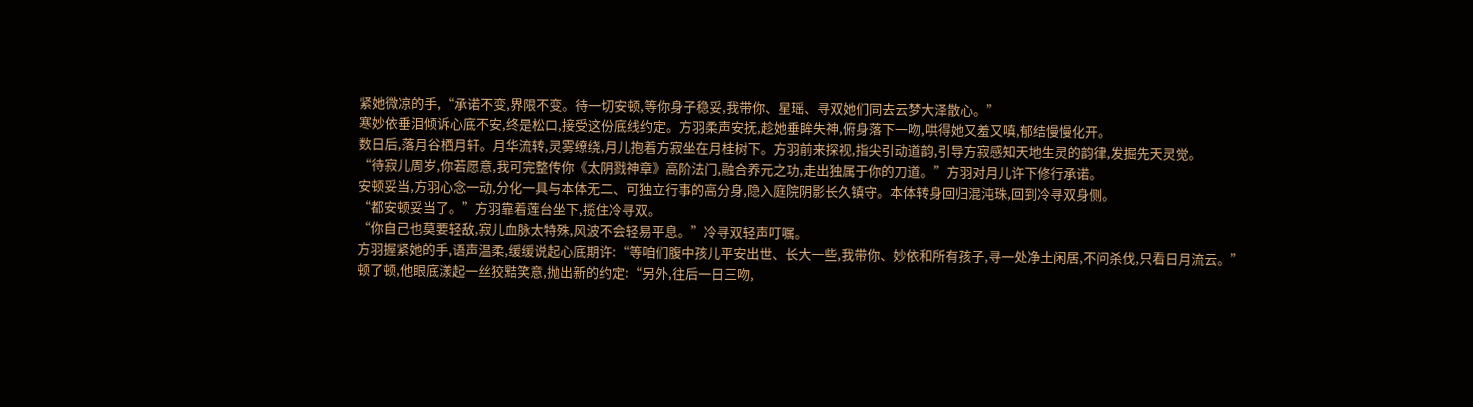紧她微凉的手,“承诺不变,界限不变。待一切安顿,等你身子稳妥,我带你、星瑶、寻双她们同去云梦大泽散心。”
寒妙依垂泪倾诉心底不安,终是松口,接受这份底线约定。方羽柔声安抚,趁她垂眸失神,俯身落下一吻,哄得她又羞又嗔,郁结慢慢化开。
数日后,落月谷栖月轩。月华流转,灵雾缭绕,月儿抱着方寂坐在月桂树下。方羽前来探视,指尖引动道韵,引导方寂感知天地生灵的韵律,发掘先天灵觉。
“待寂儿周岁,你若愿意,我可完整传你《太阴戮神章》高阶法门,融合养元之功,走出独属于你的刀道。”方羽对月儿许下修行承诺。
安顿妥当,方羽心念一动,分化一具与本体无二、可独立行事的高分身,隐入庭院阴影长久镇守。本体转身回归混沌珠,回到冷寻双身侧。
“都安顿妥当了。”方羽靠着莲台坐下,揽住冷寻双。
“你自己也莫要轻敌,寂儿血脉太特殊,风波不会轻易平息。”冷寻双轻声叮嘱。
方羽握紧她的手,语声温柔,缓缓说起心底期许:“等咱们腹中孩儿平安出世、长大一些,我带你、妙依和所有孩子,寻一处净土闲居,不问杀伐,只看日月流云。”
顿了顿,他眼底漾起一丝狡黠笑意,抛出新的约定:“另外,往后一日三吻,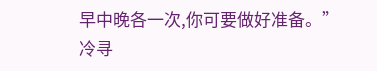早中晚各一次,你可要做好准备。”
冷寻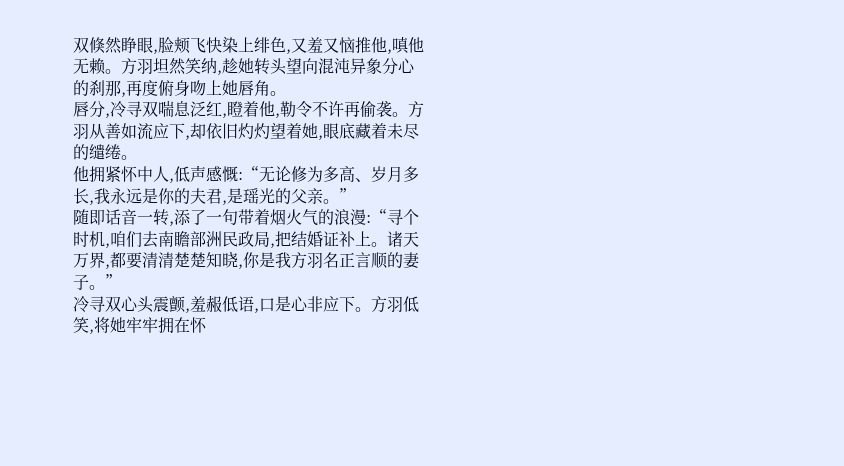双倏然睁眼,脸颊飞快染上绯色,又羞又恼推他,嗔他无赖。方羽坦然笑纳,趁她转头望向混沌异象分心的刹那,再度俯身吻上她唇角。
唇分,冷寻双喘息泛红,瞪着他,勒令不许再偷袭。方羽从善如流应下,却依旧灼灼望着她,眼底藏着未尽的缱绻。
他拥紧怀中人,低声感慨:“无论修为多高、岁月多长,我永远是你的夫君,是瑶光的父亲。”
随即话音一转,添了一句带着烟火气的浪漫:“寻个时机,咱们去南瞻部洲民政局,把结婚证补上。诸天万界,都要清清楚楚知晓,你是我方羽名正言顺的妻子。”
冷寻双心头震颤,羞赧低语,口是心非应下。方羽低笑,将她牢牢拥在怀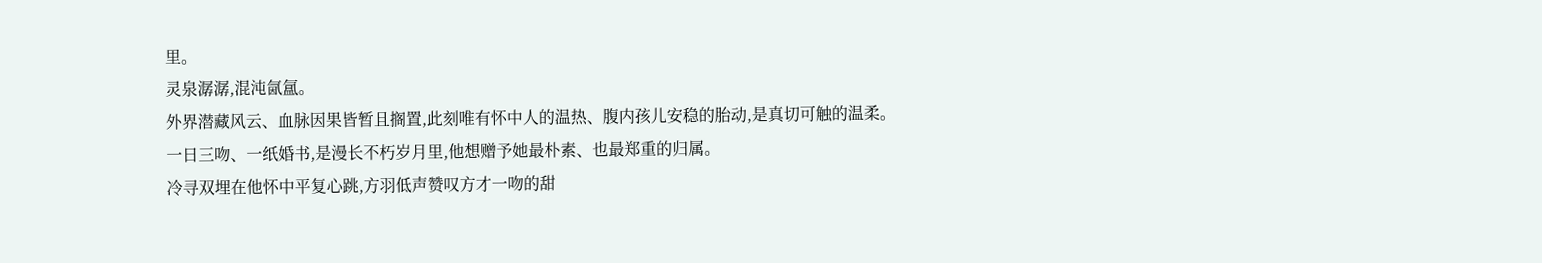里。
灵泉潺潺,混沌氤氲。
外界潜藏风云、血脉因果皆暂且搁置,此刻唯有怀中人的温热、腹内孩儿安稳的胎动,是真切可触的温柔。
一日三吻、一纸婚书,是漫长不朽岁月里,他想赠予她最朴素、也最郑重的归属。
冷寻双埋在他怀中平复心跳,方羽低声赞叹方才一吻的甜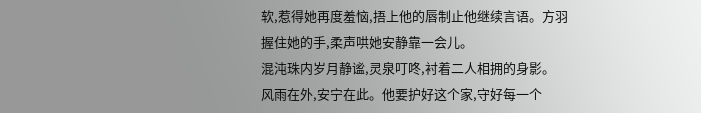软,惹得她再度羞恼,捂上他的唇制止他继续言语。方羽握住她的手,柔声哄她安静靠一会儿。
混沌珠内岁月静谧,灵泉叮咚,衬着二人相拥的身影。
风雨在外,安宁在此。他要护好这个家,守好每一个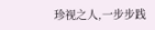珍视之人,一步步践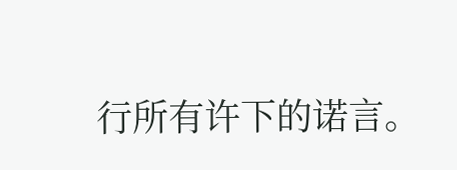行所有许下的诺言。